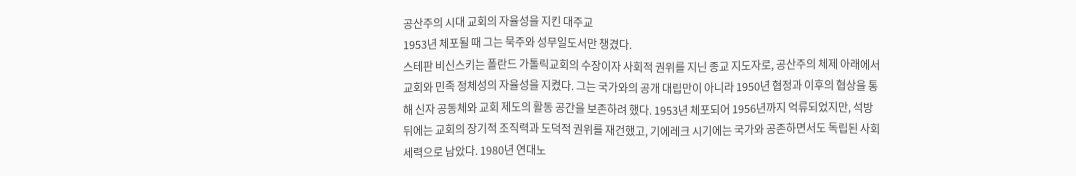공산주의 시대 교회의 자율성을 지킨 대주교
1953년 체포될 때 그는 묵주와 성무일도서만 챙겼다.
스테판 비신스키는 폴란드 가톨릭교회의 수장이자 사회적 권위를 지닌 종교 지도자로, 공산주의 체제 아래에서 교회와 민족 정체성의 자율성을 지켰다. 그는 국가와의 공개 대립만이 아니라 1950년 협정과 이후의 협상을 통해 신자 공동체와 교회 제도의 활동 공간을 보존하려 했다. 1953년 체포되어 1956년까지 억류되었지만, 석방 뒤에는 교회의 장기적 조직력과 도덕적 권위를 재건했고, 기에레크 시기에는 국가와 공존하면서도 독립된 사회 세력으로 남았다. 1980년 연대노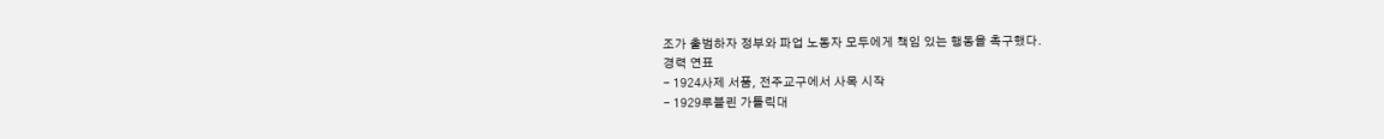조가 출범하자 정부와 파업 노동자 모두에게 책임 있는 행동을 촉구했다.
경력 연표
- 1924사제 서품, 전주교구에서 사목 시작
- 1929루블린 가톨릭대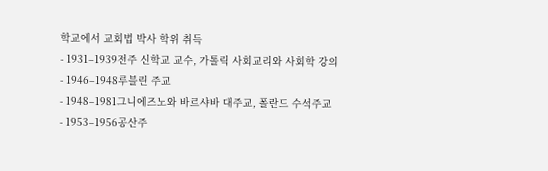학교에서 교회법 박사 학위 취득
- 1931–1939전주 신학교 교수, 가톨릭 사회교리와 사회학 강의
- 1946–1948루블린 주교
- 1948–1981그니에즈노와 바르샤바 대주교, 폴란드 수석주교
- 1953–1956공산주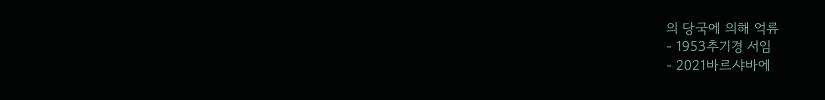의 당국에 의해 억류
- 1953추기경 서임
- 2021바르샤바에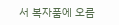서 복자품에 오름